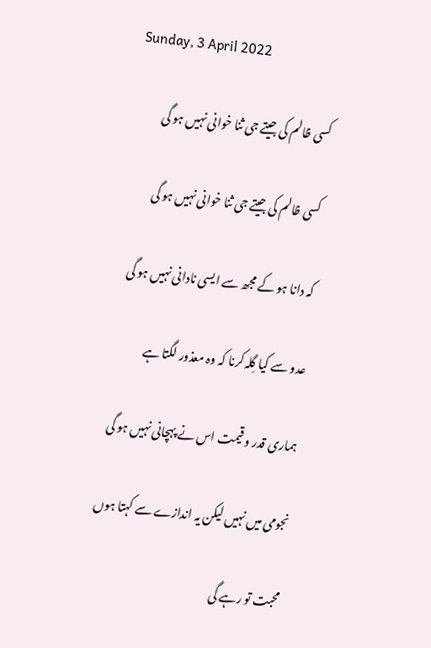Sunday, 3 April 2022

کسی ظالم کی جیتے جی ثنا خوانی نہیں ہو گی

 کسی ظالم کی جیتے جی ثنا خوانی نہیں ہو گی

کہ دانا ہو کے مجھ سے ایسی نادانی نہیں ہو گی

عدو سے کیا گِلہ کرنا کہ وہ معذور لگتا ہے

ہماری قدر و قیمت اس نے پہچانی نہیں ہو گی

نجومی میں نہیں لیکن یہ اندازے سے کہتا ہوں

محبت تو رہے گی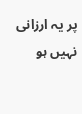پر یہ ارزانی نہیں ہو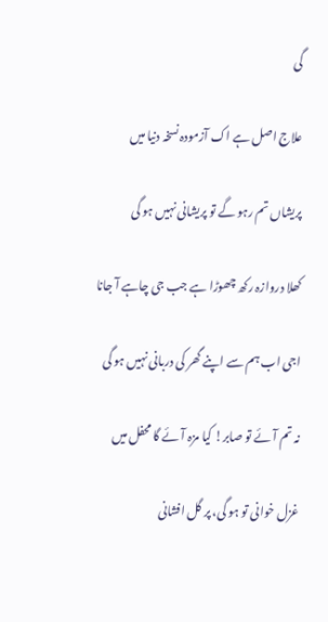گی

علاج اصل ہے اک آزمودہ نسخہ دنیا میں

پریشاں تم رہو گے تو پریشانی نہیں ہو گی

کھلا دروازہ رکھ چھوڑا ہے جب جی چاہے آ جانا

اجی اب ہم سے اپنے گھر کی دربانی نہیں ہو گی

نہ تم آئے تو صابر! کیا مزہ آئے گا محفل میں

غزل خوانی تو ہو گی، پر گل افشانی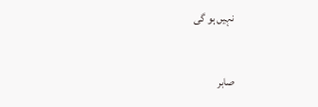نہیں ہو گی


صابر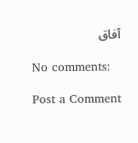آفاق

No comments:

Post a Comment